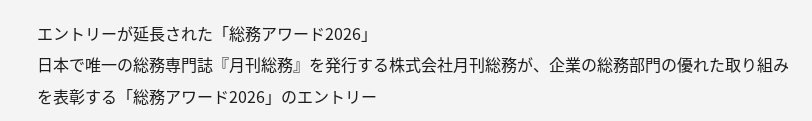エントリーが延長された「総務アワード2026」
日本で唯一の総務専門誌『月刊総務』を発行する株式会社月刊総務が、企業の総務部門の優れた取り組みを表彰する「総務アワード2026」のエントリー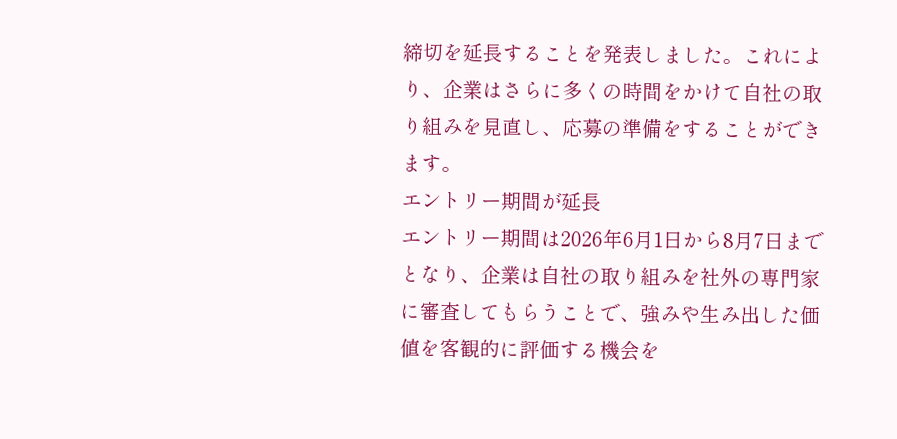締切を延長することを発表しました。これにより、企業はさらに多くの時間をかけて自社の取り組みを見直し、応募の準備をすることができます。
エントリー期間が延長
エントリー期間は2026年6月1日から8月7日までとなり、企業は自社の取り組みを社外の専門家に審査してもらうことで、強みや生み出した価値を客観的に評価する機会を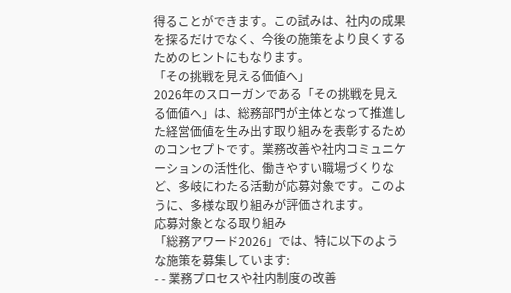得ることができます。この試みは、社内の成果を探るだけでなく、今後の施策をより良くするためのヒントにもなります。
「その挑戦を見える価値へ」
2026年のスローガンである「その挑戦を見える価値へ」は、総務部門が主体となって推進した経営価値を生み出す取り組みを表彰するためのコンセプトです。業務改善や社内コミュニケーションの活性化、働きやすい職場づくりなど、多岐にわたる活動が応募対象です。このように、多様な取り組みが評価されます。
応募対象となる取り組み
「総務アワード2026」では、特に以下のような施策を募集しています:
- - 業務プロセスや社内制度の改善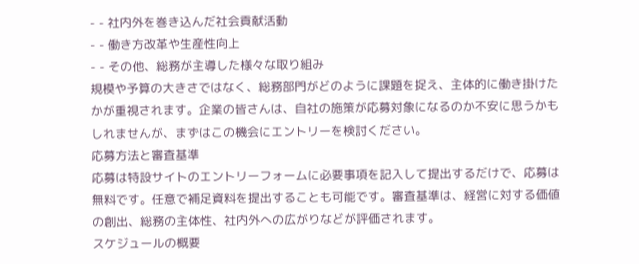- - 社内外を巻き込んだ社会貢献活動
- - 働き方改革や生産性向上
- - その他、総務が主導した様々な取り組み
規模や予算の大きさではなく、総務部門がどのように課題を捉え、主体的に働き掛けたかが重視されます。企業の皆さんは、自社の施策が応募対象になるのか不安に思うかもしれませんが、まずはこの機会にエントリーを検討ください。
応募方法と審査基準
応募は特設サイトのエントリーフォームに必要事項を記入して提出するだけで、応募は無料です。任意で補足資料を提出することも可能です。審査基準は、経営に対する価値の創出、総務の主体性、社内外への広がりなどが評価されます。
スケジュールの概要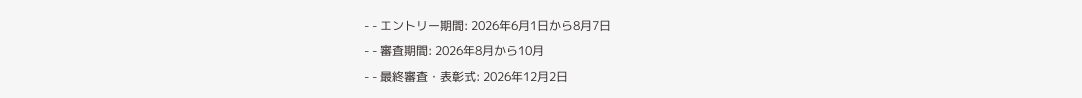- - エントリー期間: 2026年6月1日から8月7日
- - 審査期間: 2026年8月から10月
- - 最終審査・表彰式: 2026年12月2日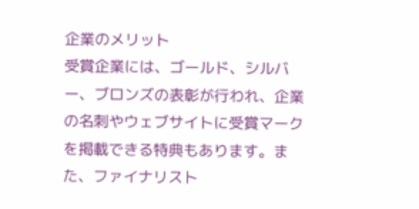企業のメリット
受賞企業には、ゴールド、シルバー、ブロンズの表彰が行われ、企業の名刺やウェブサイトに受賞マークを掲載できる特典もあります。また、ファイナリスト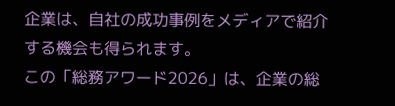企業は、自社の成功事例をメディアで紹介する機会も得られます。
この「総務アワード2026」は、企業の総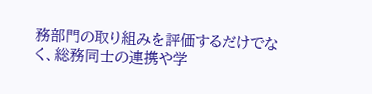務部門の取り組みを評価するだけでなく、総務同士の連携や学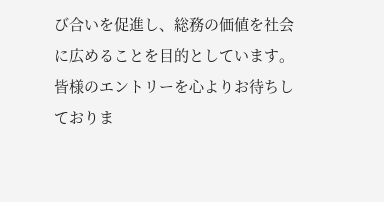び合いを促進し、総務の価値を社会に広めることを目的としています。皆様のエントリーを心よりお待ちしておりま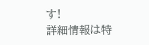す!
詳細情報は特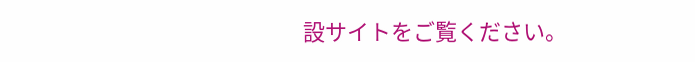設サイトをご覧ください。